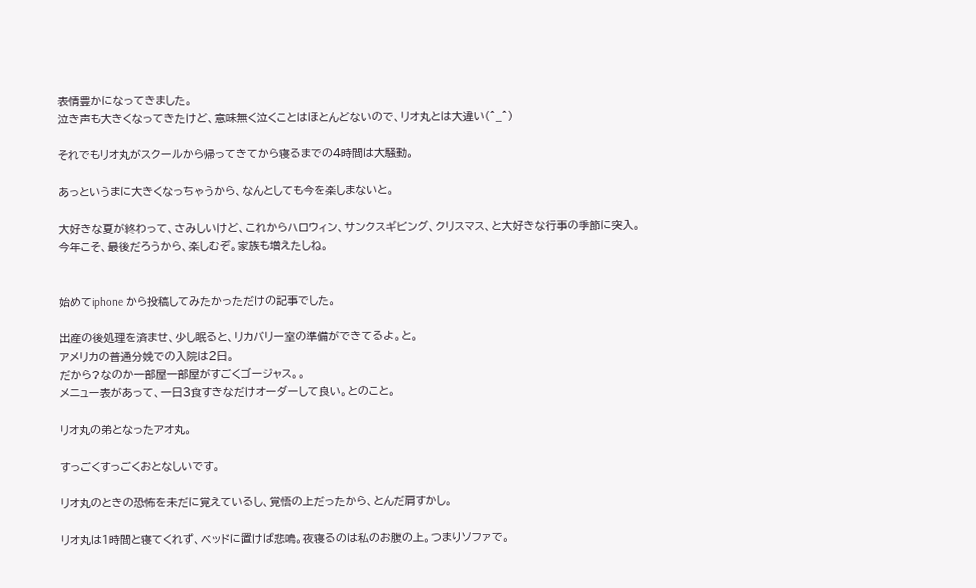表情豊かになってきました。
泣き声も大きくなってきたけど、意味無く泣くことはほとんどないので、リオ丸とは大違い(^_^)

それでもリオ丸がスクールから帰ってきてから寝るまでの4時間は大騒動。

あっというまに大きくなっちゃうから、なんとしても今を楽しまないと。

大好きな夏が終わって、さみしいけど、これからハロウィン、サンクスギビング、クリスマス、と大好きな行事の季節に突入。
今年こそ、最後だろうから、楽しむぞ。家族も増えたしね。


始めてiphone から投稿してみたかっただけの記事でした。

出産の後処理を済ませ、少し眠ると、リカバリー室の準備ができてるよ。と。
アメリカの普通分娩での入院は2日。
だから?なのか一部屋一部屋がすごくゴージャス。。
メニュー表があって、一日3食すきなだけオーダーして良い。とのこと。

リオ丸の弟となったアオ丸。

すっごくすっごくおとなしいです。

リオ丸のときの恐怖を未だに覚えているし、覚悟の上だったから、とんだ肩すかし。

リオ丸は1時間と寝てくれず、ベッドに置けば悲鳴。夜寝るのは私のお腹の上。つまりソファで。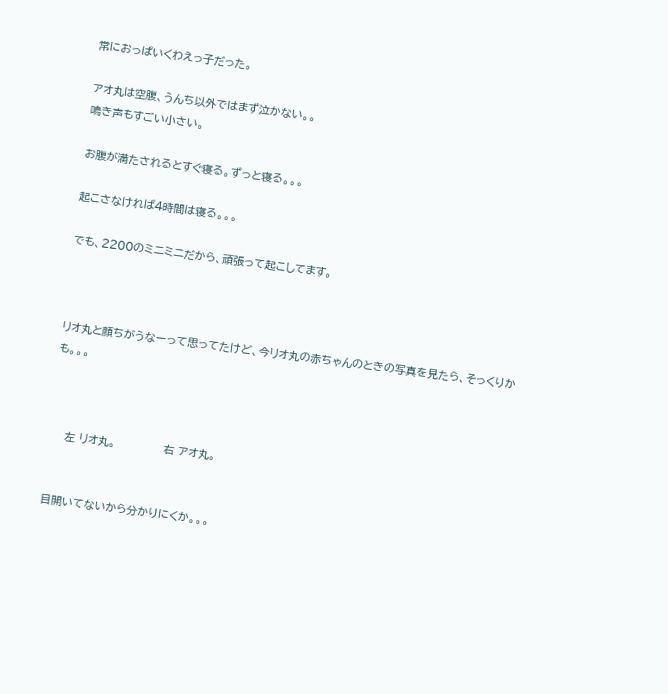常におっぱいくわえっ子だった。

アオ丸は空腹、うんち以外ではまず泣かない。。
鳴き声もすごい小さい。

お腹が満たされるとすぐ寝る。ずっと寝る。。。

起こさなければ4時間は寝る。。。

でも、2200のミニミニだから、頑張って起こしてます。



リオ丸と顔ちがうなーって思ってたけど、今リオ丸の赤ちゃんのときの写真を見たら、そっくりかも。。。



    左 リオ丸。            右 アオ丸。


目開いてないから分かりにくか。。。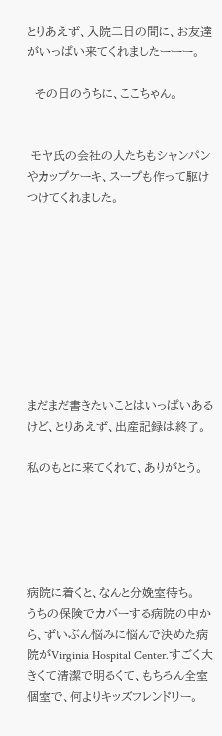とりあえず、入院二日の間に、お友達がいっぱい来てくれましたーーー。

  その日のうちに、ここちゃん。


 モヤ氏の会社の人たちもシャンパンやカップケーキ、スープも作って駆けつけてくれました。









まだまだ書きたいことはいっぱいあるけど、とりあえず、出産記録は終了。

私のもとに来てくれて、ありがとう。





病院に着くと、なんと分娩室待ち。
うちの保険でカバーする病院の中から、ずいぶん悩みに悩んで決めた病院がVirginia Hospital Center.すごく大きくて清潔で明るくて、もちろん全室個室で、何よりキッズフレンドリー。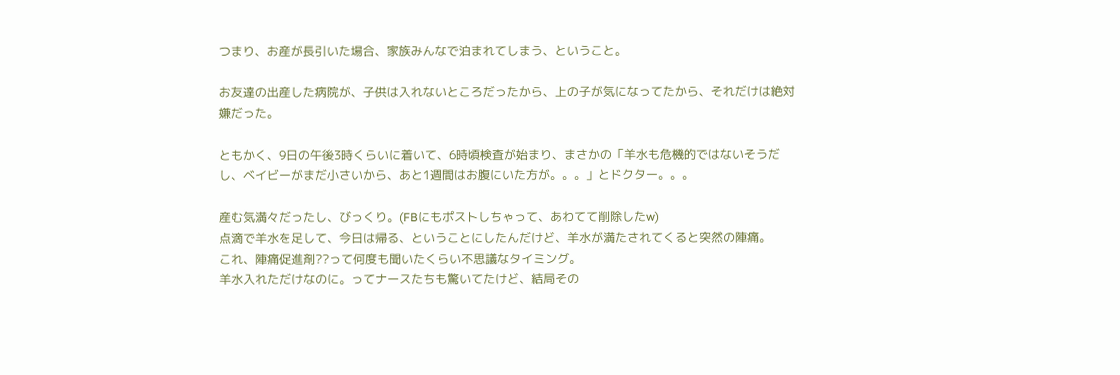つまり、お産が長引いた場合、家族みんなで泊まれてしまう、ということ。

お友達の出産した病院が、子供は入れないところだったから、上の子が気になってたから、それだけは絶対嫌だった。

ともかく、9日の午後3時くらいに着いて、6時頃検査が始まり、まさかの「羊水も危機的ではないそうだし、ベイビーがまだ小さいから、あと1週間はお腹にいた方が。。。」とドクター。。。

産む気満々だったし、びっくり。(FBにもポストしちゃって、あわてて削除したw)
点滴で羊水を足して、今日は帰る、ということにしたんだけど、羊水が満たされてくると突然の陣痛。
これ、陣痛促進剤??って何度も聞いたくらい不思議なタイミング。
羊水入れただけなのに。ってナースたちも驚いてたけど、結局その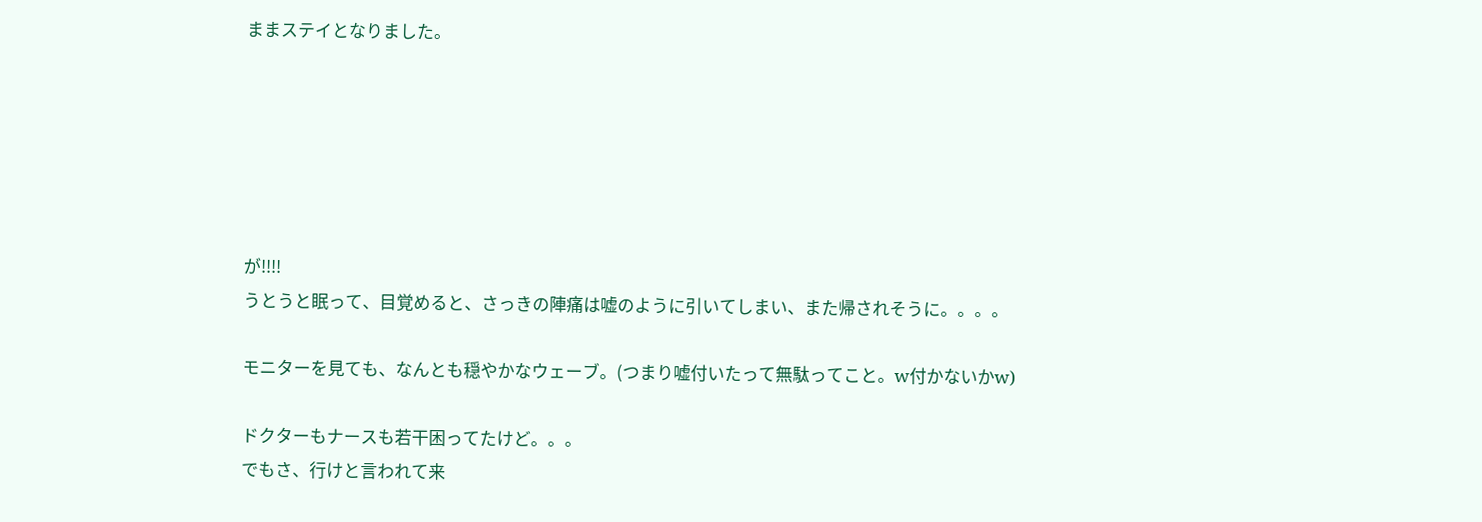ままステイとなりました。






が!!!!
うとうと眠って、目覚めると、さっきの陣痛は嘘のように引いてしまい、また帰されそうに。。。。

モニターを見ても、なんとも穏やかなウェーブ。(つまり嘘付いたって無駄ってこと。w付かないかw)

ドクターもナースも若干困ってたけど。。。
でもさ、行けと言われて来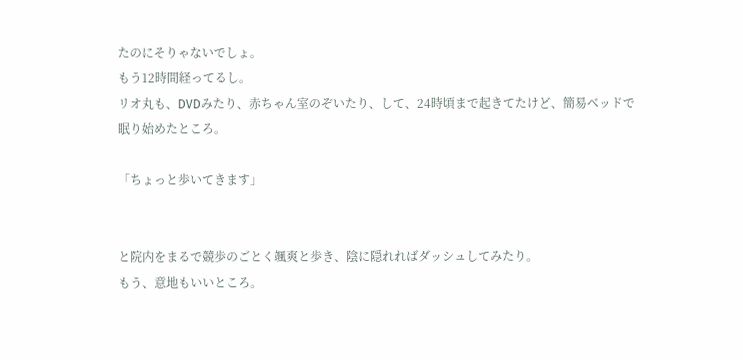たのにそりゃないでしょ。
もう12時間経ってるし。
リオ丸も、DVDみたり、赤ちゃん室のぞいたり、して、24時頃まで起きてたけど、簡易ベッドで眠り始めたところ。

「ちょっと歩いてきます」


と院内をまるで競歩のごとく颯爽と歩き、陰に隠れればダッシュしてみたり。
もう、意地もいいところ。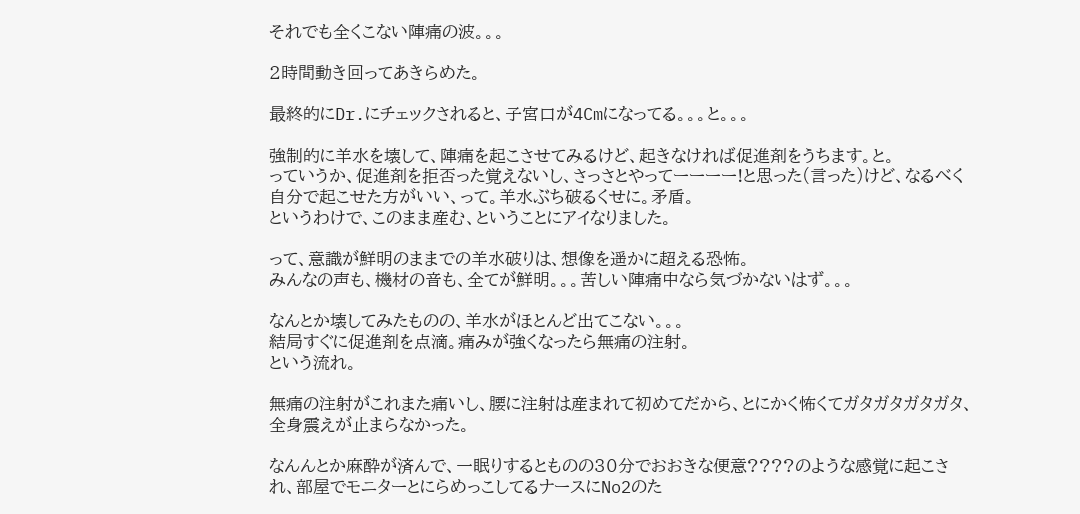それでも全くこない陣痛の波。。。

2時間動き回ってあきらめた。

最終的にDr.にチェックされると、子宮口が4Cmになってる。。。と。。。

強制的に羊水を壊して、陣痛を起こさせてみるけど、起きなければ促進剤をうちます。と。
っていうか、促進剤を拒否った覚えないし、さっさとやってーーーー!と思った(言った)けど、なるべく自分で起こせた方がいい、って。羊水ぶち破るくせに。矛盾。
というわけで、このまま産む、ということにアイなりました。

って、意識が鮮明のままでの羊水破りは、想像を遥かに超える恐怖。
みんなの声も、機材の音も、全てが鮮明。。。苦しい陣痛中なら気づかないはず。。。

なんとか壊してみたものの、羊水がほとんど出てこない。。。
結局すぐに促進剤を点滴。痛みが強くなったら無痛の注射。
という流れ。

無痛の注射がこれまた痛いし、腰に注射は産まれて初めてだから、とにかく怖くてガタガタガタガタ、全身震えが止まらなかった。

なんんとか麻酔が済んで、一眠りするとものの30分でおおきな便意????のような感覚に起こされ、部屋でモニターとにらめっこしてるナースにNo2のた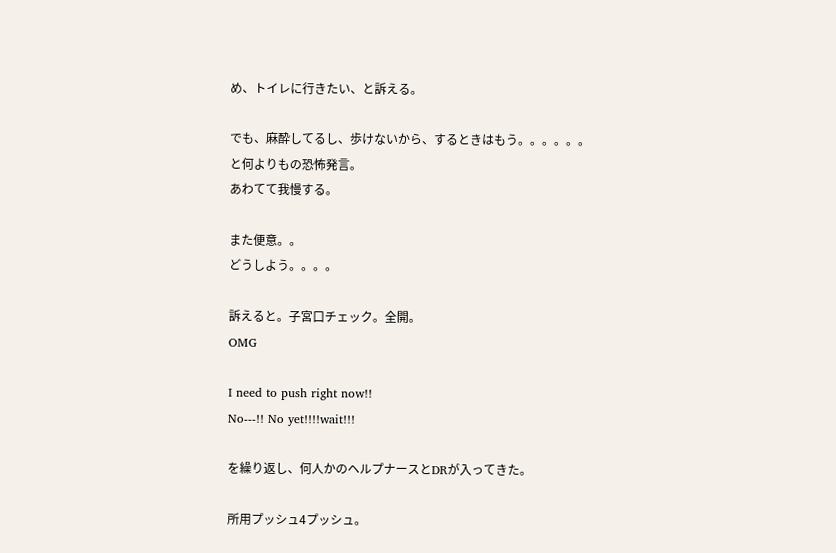め、トイレに行きたい、と訴える。

でも、麻酔してるし、歩けないから、するときはもう。。。。。。
と何よりもの恐怖発言。
あわてて我慢する。

また便意。。
どうしよう。。。。

訴えると。子宮口チェック。全開。
OMG

I need to push right now!!
No---!! No yet!!!!wait!!!

を繰り返し、何人かのヘルプナースとDRが入ってきた。

所用プッシュ4プッシュ。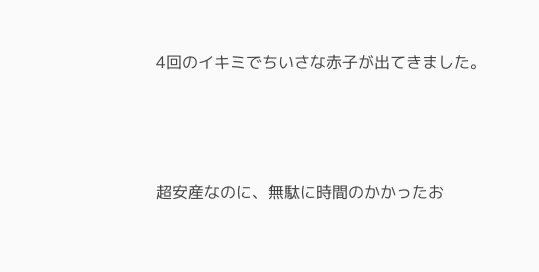4回のイキミでちいさな赤子が出てきました。




超安産なのに、無駄に時間のかかったお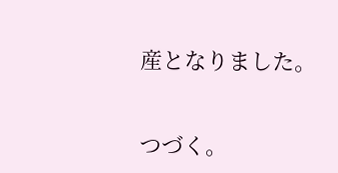産となりました。


つづく。